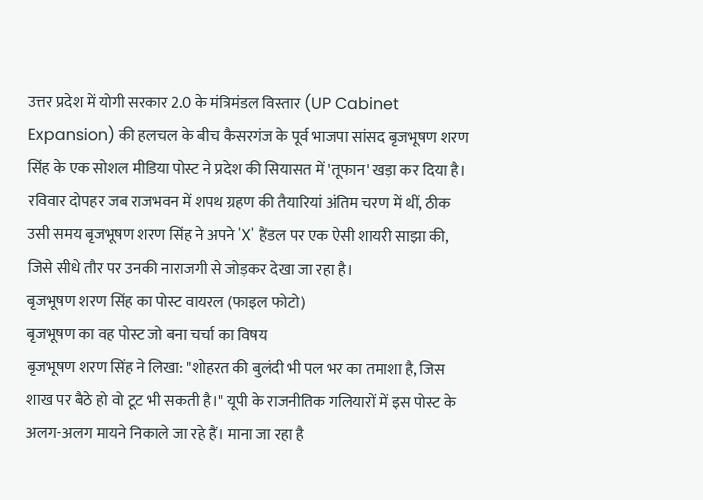उत्तर प्रदेश में योगी सरकार 2.0 के मंत्रिमंडल विस्तार (UP Cabinet Expansion) की हलचल के बीच कैसरगंज के पूर्व भाजपा सांसद बृजभूषण शरण सिंह के एक सोशल मीडिया पोस्ट ने प्रदेश की सियासत में 'तूफान' खड़ा कर दिया है। रविवार दोपहर जब राजभवन में शपथ ग्रहण की तैयारियां अंतिम चरण में थीं, ठीक उसी समय बृजभूषण शरण सिंह ने अपने 'X' हैंडल पर एक ऐसी शायरी साझा की, जिसे सीधे तौर पर उनकी नाराजगी से जोड़कर देखा जा रहा है।
बृजभूषण शरण सिंह का पोस्ट वायरल (फाइल फोटो)
बृजभूषण का वह पोस्ट जो बना चर्चा का विषय
बृजभूषण शरण सिंह ने लिखा: "शोहरत की बुलंदी भी पल भर का तमाशा है, जिस शाख पर बैठे हो वो टूट भी सकती है।" यूपी के राजनीतिक गलियारों में इस पोस्ट के अलग-अलग मायने निकाले जा रहे हैं। माना जा रहा है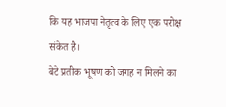कि यह भाजपा नेतृत्व के लिए एक परोक्ष संकेत है।
बेटे प्रतीक भूषण को जगह न मिलने का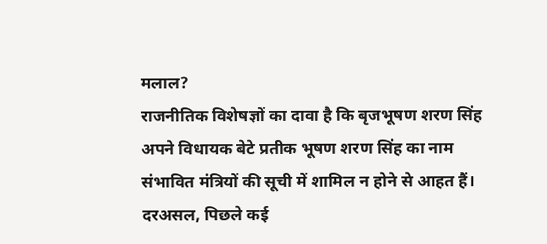मलाल?
राजनीतिक विशेषज्ञों का दावा है कि बृजभूषण शरण सिंह अपने विधायक बेटे प्रतीक भूषण शरण सिंह का नाम संभावित मंत्रियों की सूची में शामिल न होने से आहत हैं। दरअसल, पिछले कई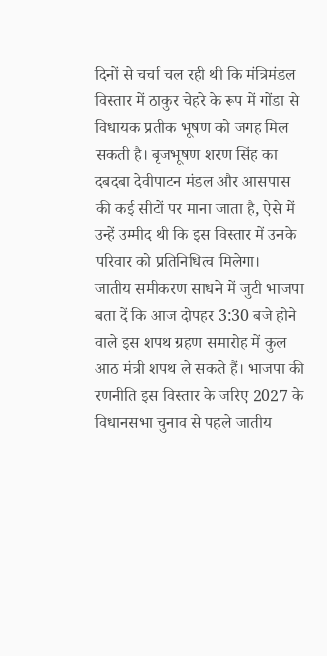दिनों से चर्चा चल रही थी कि मंत्रिमंडल विस्तार में ठाकुर चेहरे के रूप में गोंडा से विधायक प्रतीक भूषण को जगह मिल सकती है। बृजभूषण शरण सिंह का दबदबा देवीपाटन मंडल और आसपास की कई सीटों पर माना जाता है, ऐसे में उन्हें उम्मीद थी कि इस विस्तार में उनके परिवार को प्रतिनिधित्व मिलेगा।
जातीय समीकरण साधने में जुटी भाजपा
बता दें कि आज दोपहर 3:30 बजे होने वाले इस शपथ ग्रहण समारोह में कुल आठ मंत्री शपथ ले सकते हैं। भाजपा की रणनीति इस विस्तार के जरिए 2027 के विधानसभा चुनाव से पहले जातीय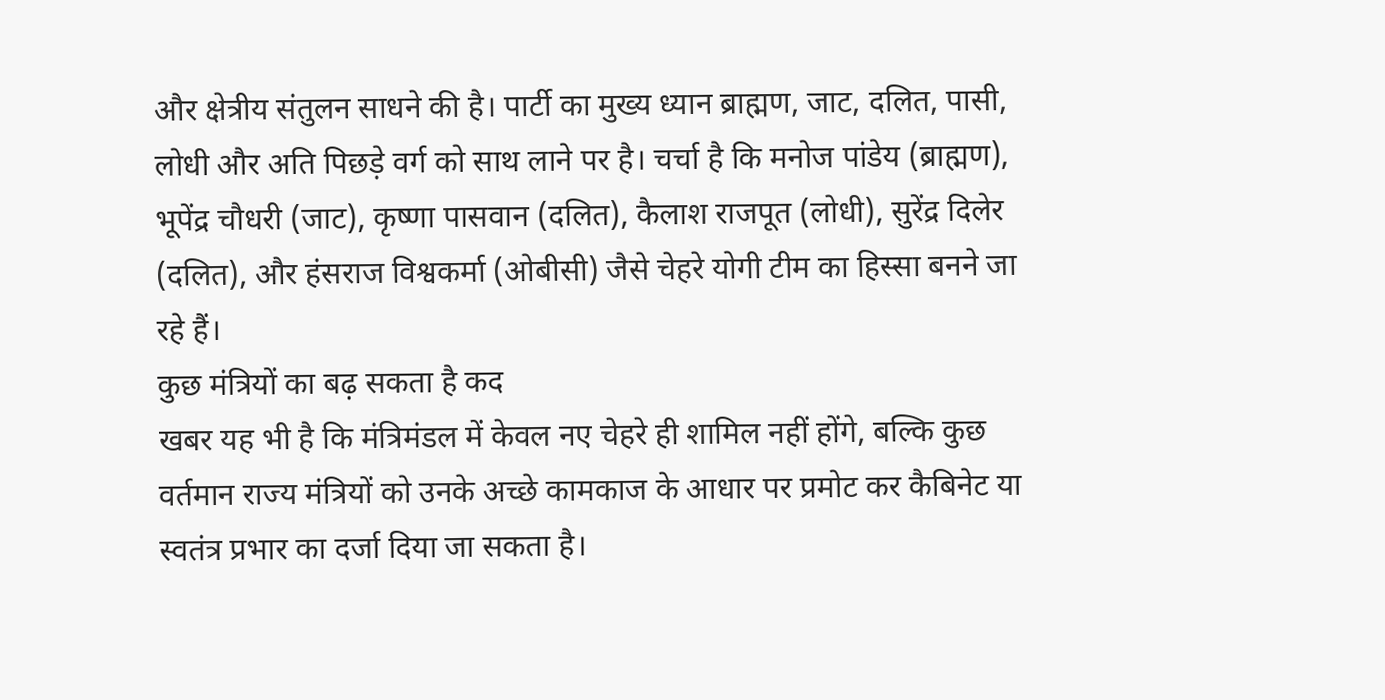और क्षेत्रीय संतुलन साधने की है। पार्टी का मुख्य ध्यान ब्राह्मण, जाट, दलित, पासी, लोधी और अति पिछड़े वर्ग को साथ लाने पर है। चर्चा है कि मनोज पांडेय (ब्राह्मण), भूपेंद्र चौधरी (जाट), कृष्णा पासवान (दलित), कैलाश राजपूत (लोधी), सुरेंद्र दिलेर (दलित), और हंसराज विश्वकर्मा (ओबीसी) जैसे चेहरे योगी टीम का हिस्सा बनने जा रहे हैं।
कुछ मंत्रियों का बढ़ सकता है कद
खबर यह भी है कि मंत्रिमंडल में केवल नए चेहरे ही शामिल नहीं होंगे, बल्कि कुछ वर्तमान राज्य मंत्रियों को उनके अच्छे कामकाज के आधार पर प्रमोट कर कैबिनेट या स्वतंत्र प्रभार का दर्जा दिया जा सकता है।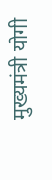मुख्यमंत्री योगी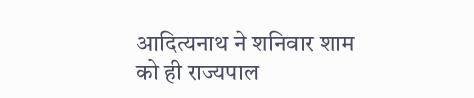आदित्यनाथ ने शनिवार शाम को ही राज्यपाल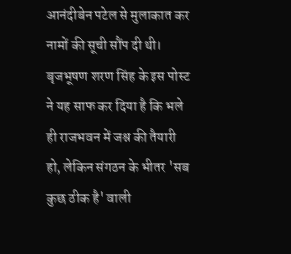आनंदीबेन पटेल से मुलाकात कर नामों की सूची सौंप दी थी। बृजभूषण शरण सिंह के इस पोस्ट ने यह साफ कर दिया है कि भले ही राजभवन में जश्न की तैयारी हो, लेकिन संगठन के भीतर 'सब कुछ ठीक है' वाली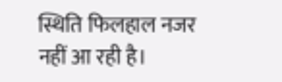स्थिति फिलहाल नजर नहीं आ रही है।